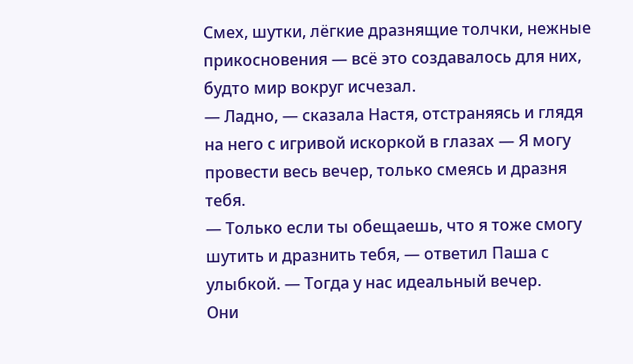Смех, шутки, лёгкие дразнящие толчки, нежные прикосновения — всё это создавалось для них, будто мир вокруг исчезал.
— Ладно, — сказала Настя, отстраняясь и глядя на него с игривой искоркой в глазах — Я могу провести весь вечер, только смеясь и дразня тебя.
— Только если ты обещаешь, что я тоже смогу шутить и дразнить тебя, — ответил Паша с улыбкой. — Тогда у нас идеальный вечер.
Они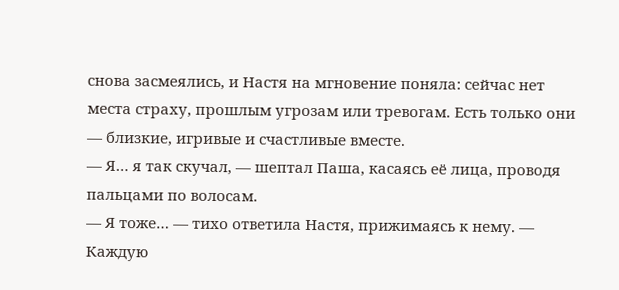снова засмеялись, и Настя на мгновение поняла: сейчас нет места страху, прошлым угрозам или тревогам. Есть только они — близкие, игривые и счастливые вместе.
— Я… я так скучал, — шептал Паша, касаясь её лица, проводя пальцами по волосам.
— Я тоже… — тихо ответила Настя, прижимаясь к нему. — Каждую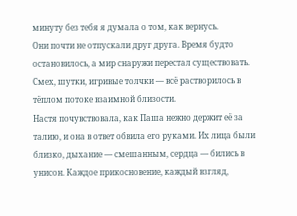минуту без тебя я думала о том, как вернусь.
Они почти не отпускали друг друга. Время будто остановилось, а мир снаружи перестал существовать. Смех, шутки, игривые толчки — всё растворилось в тёплом потоке взаимной близости.
Настя почувствовала, как Паша нежно держит её за талию, и она в ответ обвила его руками. Их лица были близко, дыхание — смешанным, сердца — бились в унисон. Каждое прикосновение, каждый взгляд,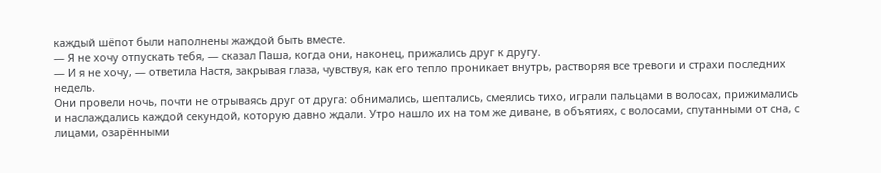каждый шёпот были наполнены жаждой быть вместе.
— Я не хочу отпускать тебя, — сказал Паша, когда они, наконец, прижались друг к другу.
— И я не хочу, — ответила Настя, закрывая глаза, чувствуя, как его тепло проникает внутрь, растворяя все тревоги и страхи последних недель.
Они провели ночь, почти не отрываясь друг от друга: обнимались, шептались, смеялись тихо, играли пальцами в волосах, прижимались и наслаждались каждой секундой, которую давно ждали. Утро нашло их на том же диване, в объятиях, с волосами, спутанными от сна, с лицами, озарёнными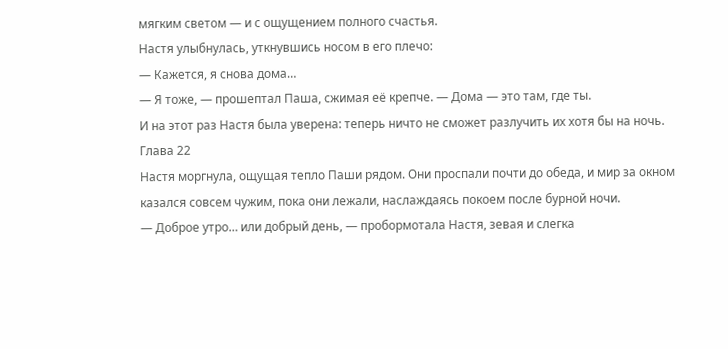мягким светом — и с ощущением полного счастья.
Настя улыбнулась, уткнувшись носом в его плечо:
— Кажется, я снова дома…
— Я тоже, — прошептал Паша, сжимая её крепче. — Дома — это там, где ты.
И на этот раз Настя была уверена: теперь ничто не сможет разлучить их хотя бы на ночь.
Глава 22
Настя моргнула, ощущая тепло Паши рядом. Они проспали почти до обеда, и мир за окном казался совсем чужим, пока они лежали, наслаждаясь покоем после бурной ночи.
— Доброе утро… или добрый день, — пробормотала Настя, зевая и слегка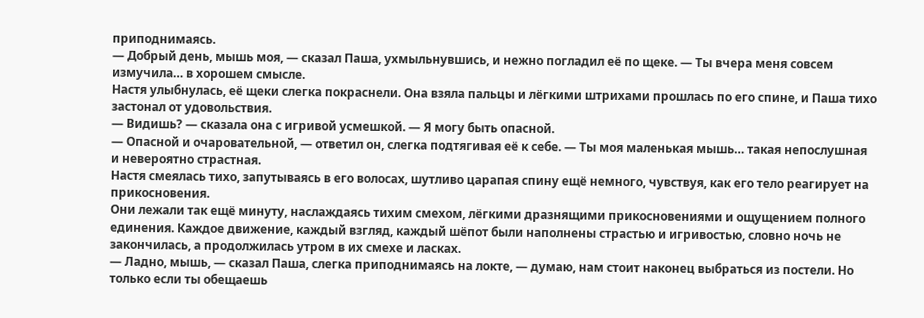приподнимаясь.
— Добрый день, мышь моя, — сказал Паша, ухмыльнувшись, и нежно погладил её по щеке. — Ты вчера меня совсем измучила… в хорошем смысле.
Настя улыбнулась, её щеки слегка покраснели. Она взяла пальцы и лёгкими штрихами прошлась по его спине, и Паша тихо застонал от удовольствия.
— Видишь? — сказала она с игривой усмешкой. — Я могу быть опасной.
— Опасной и очаровательной, — ответил он, слегка подтягивая её к себе. — Ты моя маленькая мышь… такая непослушная и невероятно страстная.
Настя смеялась тихо, запутываясь в его волосах, шутливо царапая спину ещё немного, чувствуя, как его тело реагирует на прикосновения.
Они лежали так ещё минуту, наслаждаясь тихим смехом, лёгкими дразнящими прикосновениями и ощущением полного единения. Каждое движение, каждый взгляд, каждый шёпот были наполнены страстью и игривостью, словно ночь не закончилась, а продолжилась утром в их смехе и ласках.
— Ладно, мышь, — сказал Паша, слегка приподнимаясь на локте, — думаю, нам стоит наконец выбраться из постели. Но только если ты обещаешь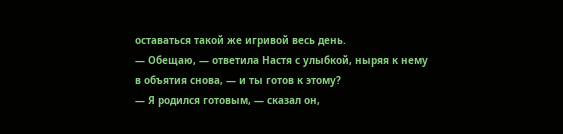оставаться такой же игривой весь день.
— Обещаю, — ответила Настя с улыбкой, ныряя к нему в объятия снова, — и ты готов к этому?
— Я родился готовым, — сказал он,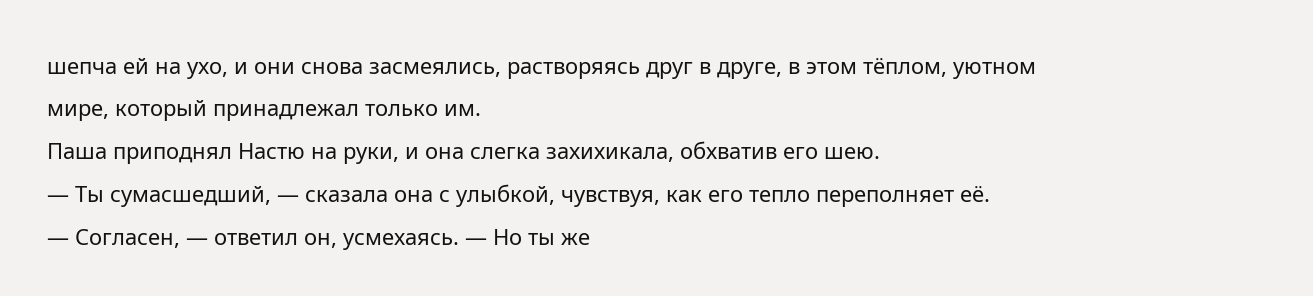шепча ей на ухо, и они снова засмеялись, растворяясь друг в друге, в этом тёплом, уютном мире, который принадлежал только им.
Паша приподнял Настю на руки, и она слегка захихикала, обхватив его шею.
— Ты сумасшедший, — сказала она с улыбкой, чувствуя, как его тепло переполняет её.
— Согласен, — ответил он, усмехаясь. — Но ты же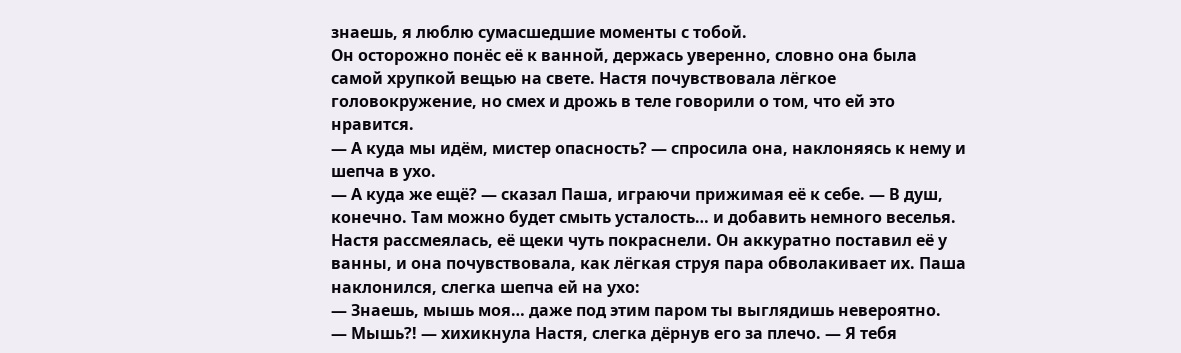знаешь, я люблю сумасшедшие моменты с тобой.
Он осторожно понёс её к ванной, держась уверенно, словно она была самой хрупкой вещью на свете. Настя почувствовала лёгкое головокружение, но смех и дрожь в теле говорили о том, что ей это нравится.
— А куда мы идём, мистер опасность? — спросила она, наклоняясь к нему и шепча в ухо.
— А куда же ещё? — сказал Паша, играючи прижимая её к себе. — В душ, конечно. Там можно будет смыть усталость… и добавить немного веселья.
Настя рассмеялась, её щеки чуть покраснели. Он аккуратно поставил её у ванны, и она почувствовала, как лёгкая струя пара обволакивает их. Паша наклонился, слегка шепча ей на ухо:
— Знаешь, мышь моя… даже под этим паром ты выглядишь невероятно.
— Мышь?! — хихикнула Настя, слегка дёрнув его за плечо. — Я тебя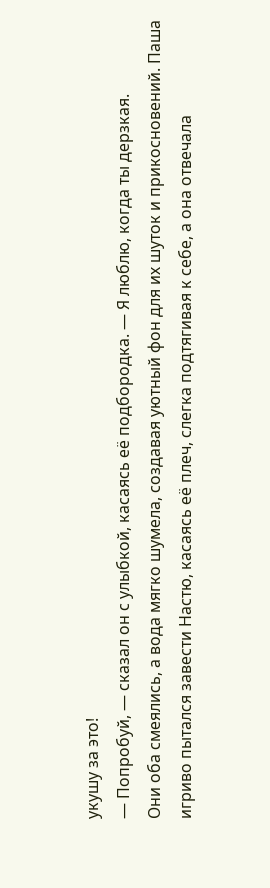укушу за это!
— Попробуй, — сказал он с улыбкой, касаясь её подбородка. — Я люблю, когда ты дерзкая.
Они оба смеялись, а вода мягко шумела, создавая уютный фон для их шуток и прикосновений. Паша игриво пытался завести Настю, касаясь её плеч, слегка подтягивая к себе, а она отвечала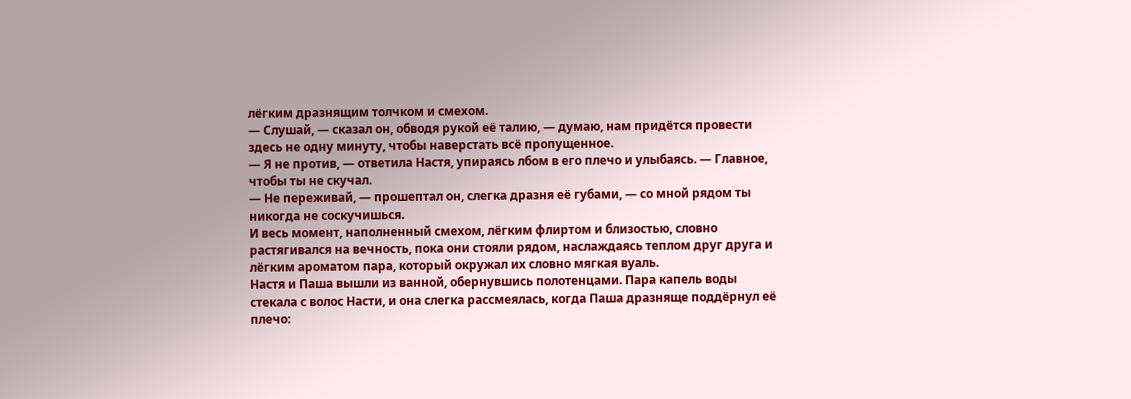лёгким дразнящим толчком и смехом.
— Слушай, — сказал он, обводя рукой её талию, — думаю, нам придётся провести здесь не одну минуту, чтобы наверстать всё пропущенное.
— Я не против, — ответила Настя, упираясь лбом в его плечо и улыбаясь. — Главное, чтобы ты не скучал.
— Не переживай, — прошептал он, слегка дразня её губами, — со мной рядом ты никогда не соскучишься.
И весь момент, наполненный смехом, лёгким флиртом и близостью, словно растягивался на вечность, пока они стояли рядом, наслаждаясь теплом друг друга и лёгким ароматом пара, который окружал их словно мягкая вуаль.
Настя и Паша вышли из ванной, обернувшись полотенцами. Пара капель воды стекала с волос Насти, и она слегка рассмеялась, когда Паша дразняще поддёрнул её плечо: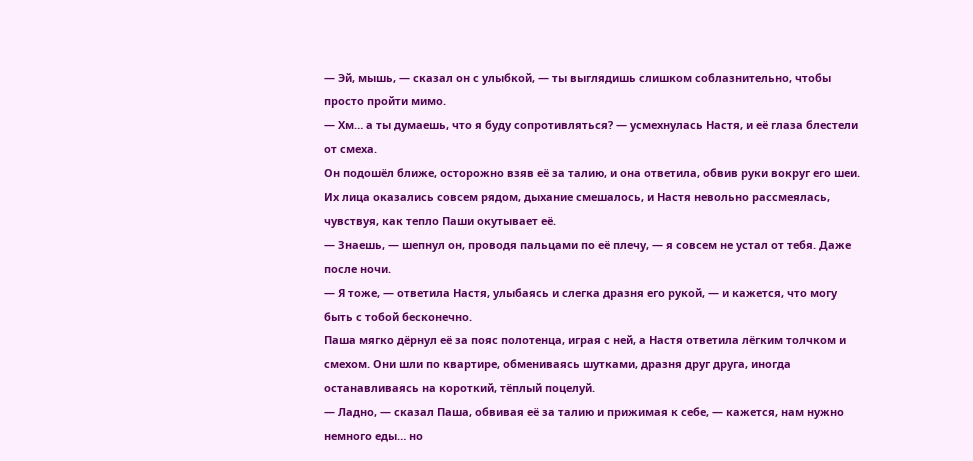— Эй, мышь, — сказал он с улыбкой, — ты выглядишь слишком соблазнительно, чтобы просто пройти мимо.
— Хм… а ты думаешь, что я буду сопротивляться? — усмехнулась Настя, и её глаза блестели от смеха.
Он подошёл ближе, осторожно взяв её за талию, и она ответила, обвив руки вокруг его шеи. Их лица оказались совсем рядом, дыхание смешалось, и Настя невольно рассмеялась, чувствуя, как тепло Паши окутывает её.
— Знаешь, — шепнул он, проводя пальцами по её плечу, — я совсем не устал от тебя. Даже после ночи.
— Я тоже, — ответила Настя, улыбаясь и слегка дразня его рукой, — и кажется, что могу быть с тобой бесконечно.
Паша мягко дёрнул её за пояс полотенца, играя с ней, а Настя ответила лёгким толчком и смехом. Они шли по квартире, обмениваясь шутками, дразня друг друга, иногда останавливаясь на короткий, тёплый поцелуй.
— Ладно, — сказал Паша, обвивая её за талию и прижимая к себе, — кажется, нам нужно немного еды… но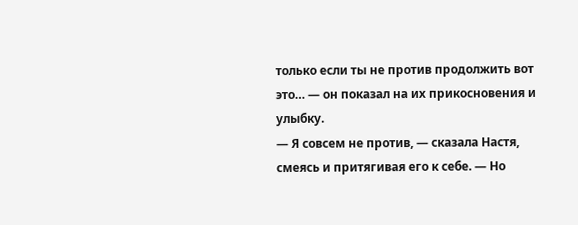только если ты не против продолжить вот это… — он показал на их прикосновения и улыбку.
— Я совсем не против, — сказала Настя, смеясь и притягивая его к себе. — Но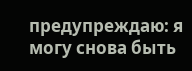предупреждаю: я могу снова быть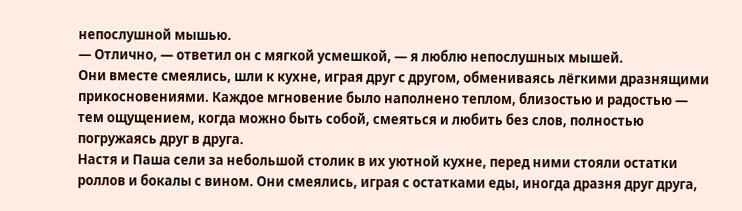непослушной мышью.
— Отлично, — ответил он с мягкой усмешкой, — я люблю непослушных мышей.
Они вместе смеялись, шли к кухне, играя друг с другом, обмениваясь лёгкими дразнящими прикосновениями. Каждое мгновение было наполнено теплом, близостью и радостью — тем ощущением, когда можно быть собой, смеяться и любить без слов, полностью погружаясь друг в друга.
Настя и Паша сели за небольшой столик в их уютной кухне, перед ними стояли остатки роллов и бокалы с вином. Они смеялись, играя с остатками еды, иногда дразня друг друга,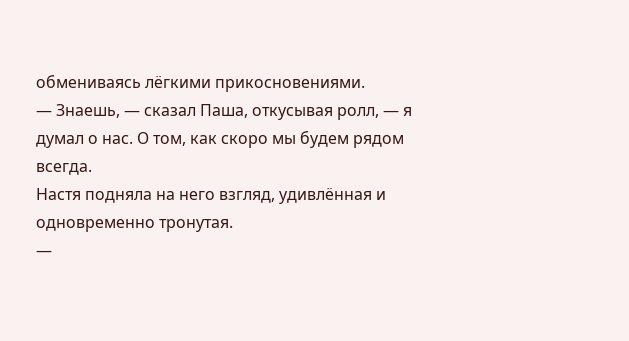обмениваясь лёгкими прикосновениями.
— Знаешь, — сказал Паша, откусывая ролл, — я думал о нас. О том, как скоро мы будем рядом всегда.
Настя подняла на него взгляд, удивлённая и одновременно тронутая.
—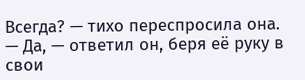Всегда? — тихо переспросила она.
— Да, — ответил он, беря её руку в свои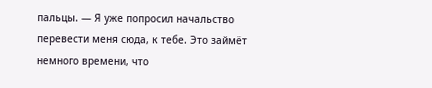пальцы. — Я уже попросил начальство перевести меня сюда, к тебе. Это займёт немного времени, что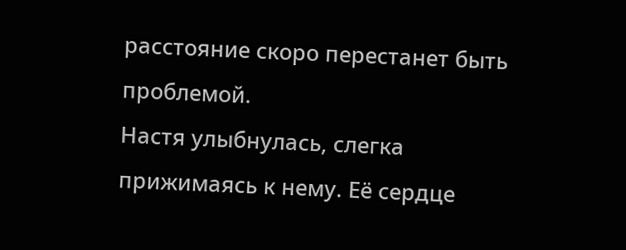расстояние скоро перестанет быть проблемой.
Настя улыбнулась, слегка прижимаясь к нему. Её сердце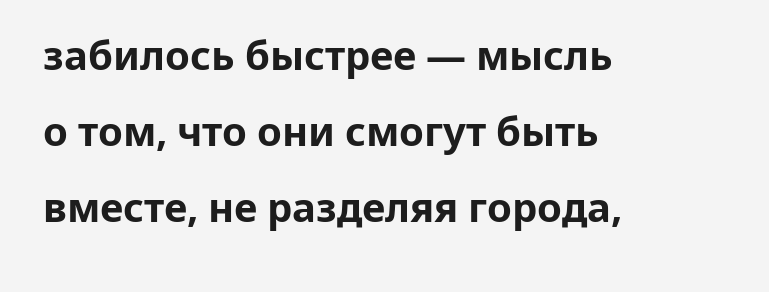забилось быстрее — мысль о том, что они смогут быть вместе, не разделяя города,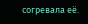согревала её.